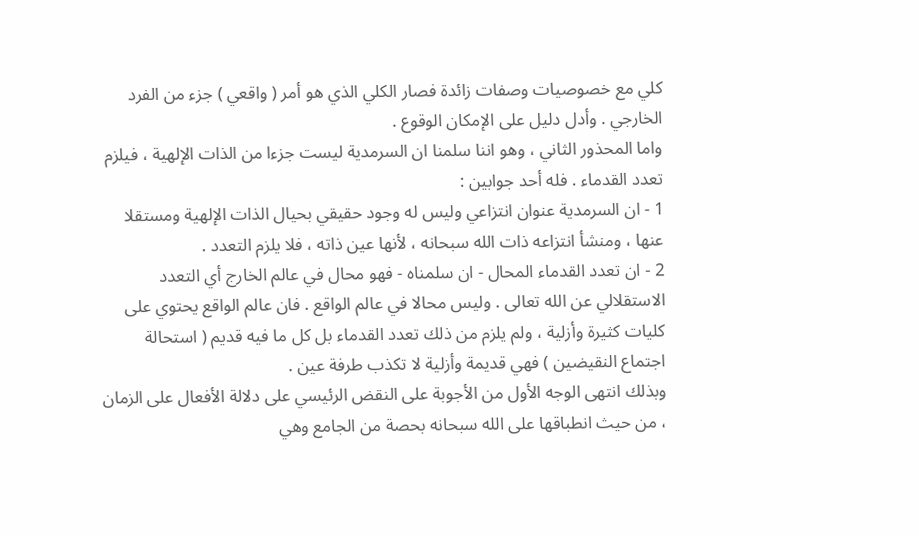كلي مع خصوصيات وصفات زائدة فصار الكلي الذي هو أمر ( واقعي ) جزء من الفرد الخارجي . وأدل دليل على الإمكان الوقوع .
واما المحذور الثاني ، وهو اننا سلمنا ان السرمدية ليست جزءا من الذات الإلهية ، فيلزم تعدد القدماء . فله أحد جوابين :
1 - ان السرمدية عنوان انتزاعي وليس له وجود حقيقي بحيال الذات الإلهية ومستقلا عنها ، ومنشأ انتزاعه ذات الله سبحانه ، لأنها عين ذاته ، فلا يلزم التعدد .
2 - ان تعدد القدماء المحال - ان سلمناه - فهو محال في عالم الخارج أي التعدد الاستقلالي عن الله تعالى . وليس محالا في عالم الواقع . فان عالم الواقع يحتوي على كليات كثيرة وأزلية ، ولم يلزم من ذلك تعدد القدماء بل كل ما فيه قديم ( استحالة اجتماع النقيضين ) فهي قديمة وأزلية لا تكذب طرفة عين .
وبذلك انتهى الوجه الأول من الأجوبة على النقض الرئيسي على دلالة الأفعال على الزمان ، من حيث انطباقها على الله سبحانه بحصة من الجامع وهي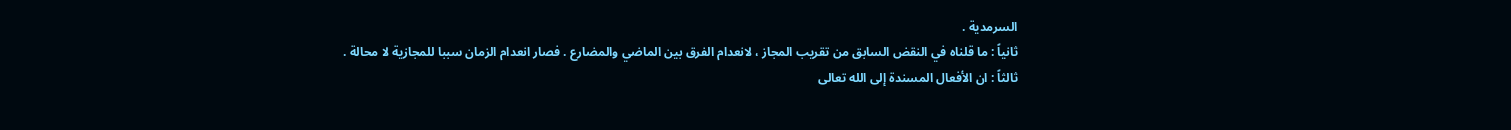السرمدية .
ثانياً : ما قلناه في النقض السابق من تقريب المجاز ، لانعدام الفرق بين الماضي والمضارع . فصار انعدام الزمان سببا للمجازية لا محالة .
ثالثاً : ان الأفعال المسندة إلى الله تعالى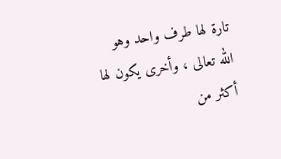تارة لها طرف واحد وهو الله تعالى ، وأخرى يكون لها أكثر من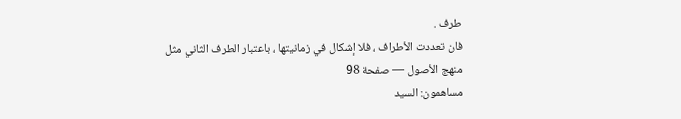طرف .
فان تعددت الأطراف ، فلا إشكال في زمانيتها ، باعتبار الطرف الثاني مثل
منهج الأصول — صفحة 98
مساهمون: السيد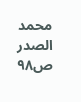محمد الصدر
ص٩٨